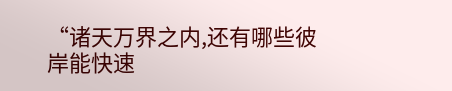“诸天万界之内,还有哪些彼岸能快速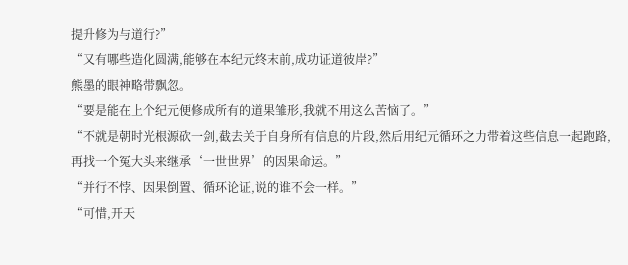提升修为与道行?”
“又有哪些造化圆满,能够在本纪元终末前,成功证道彼岸?”
熊墨的眼神略带飘忽。
“要是能在上个纪元便修成所有的道果雏形,我就不用这么苦恼了。”
“不就是朝时光根源砍一剑,截去关于自身所有信息的片段,然后用纪元循环之力带着这些信息一起跑路,再找一个冤大头来继承‘一世世界’的因果命运。”
“并行不悖、因果倒置、循环论证,说的谁不会一样。”
“可惜,开天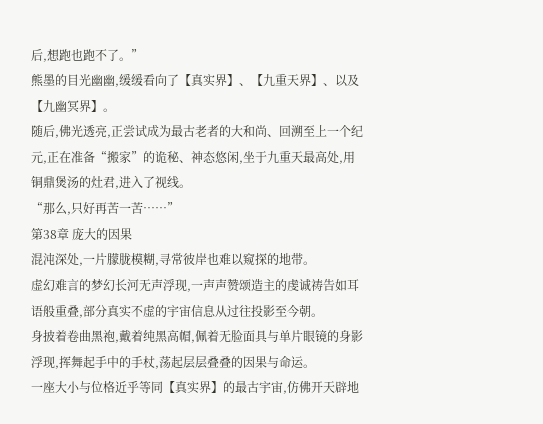后,想跑也跑不了。”
熊墨的目光幽幽,缓缓看向了【真实界】、【九重天界】、以及【九幽冥界】。
随后,佛光透亮,正尝试成为最古老者的大和尚、回溯至上一个纪元,正在准备“搬家”的诡秘、神态悠闲,坐于九重天最高处,用铜鼎煲汤的灶君,进入了视线。
“那么,只好再苦一苦……”
第38章 庞大的因果
混沌深处,一片朦胧模糊,寻常彼岸也难以窥探的地带。
虚幻难言的梦幻长河无声浮现,一声声赞颂造主的虔诚祷告如耳语般重叠,部分真实不虚的宇宙信息从过往投影至今朝。
身披着卷曲黑袍,戴着纯黑高帽,佩着无脸面具与单片眼镜的身影浮现,挥舞起手中的手杖,荡起层层叠叠的因果与命运。
一座大小与位格近乎等同【真实界】的最古宇宙,仿佛开天辟地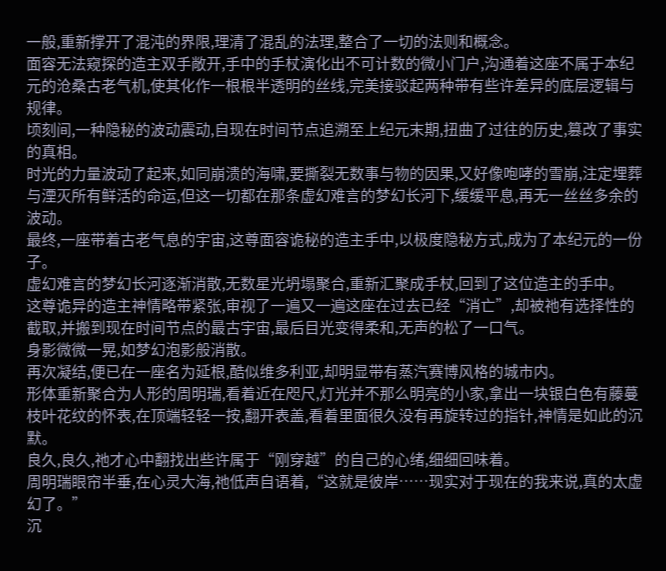一般,重新撑开了混沌的界限,理清了混乱的法理,整合了一切的法则和概念。
面容无法窥探的造主双手敞开,手中的手杖演化出不可计数的微小门户,沟通着这座不属于本纪元的沧桑古老气机,使其化作一根根半透明的丝线,完美接驳起两种带有些许差异的底层逻辑与规律。
顷刻间,一种隐秘的波动震动,自现在时间节点追溯至上纪元末期,扭曲了过往的历史,篡改了事实的真相。
时光的力量波动了起来,如同崩溃的海啸,要撕裂无数事与物的因果,又好像咆哮的雪崩,注定埋葬与湮灭所有鲜活的命运,但这一切都在那条虚幻难言的梦幻长河下,缓缓平息,再无一丝丝多余的波动。
最终,一座带着古老气息的宇宙,这尊面容诡秘的造主手中,以极度隐秘方式,成为了本纪元的一份子。
虚幻难言的梦幻长河逐渐消散,无数星光坍塌聚合,重新汇聚成手杖,回到了这位造主的手中。
这尊诡异的造主神情略带紧张,审视了一遍又一遍这座在过去已经“消亡”,却被祂有选择性的截取,并搬到现在时间节点的最古宇宙,最后目光变得柔和,无声的松了一口气。
身影微微一晃,如梦幻泡影般消散。
再次凝结,便已在一座名为延根,酷似维多利亚,却明显带有蒸汽赛博风格的城市内。
形体重新聚合为人形的周明瑞,看着近在咫尺,灯光并不那么明亮的小家,拿出一块银白色有藤蔓枝叶花纹的怀表,在顶端轻轻一按,翻开表盖,看着里面很久没有再旋转过的指针,神情是如此的沉默。
良久,良久,祂才心中翻找出些许属于“刚穿越”的自己的心绪,细细回味着。
周明瑞眼帘半垂,在心灵大海,祂低声自语着,“这就是彼岸……现实对于现在的我来说,真的太虚幻了。”
沉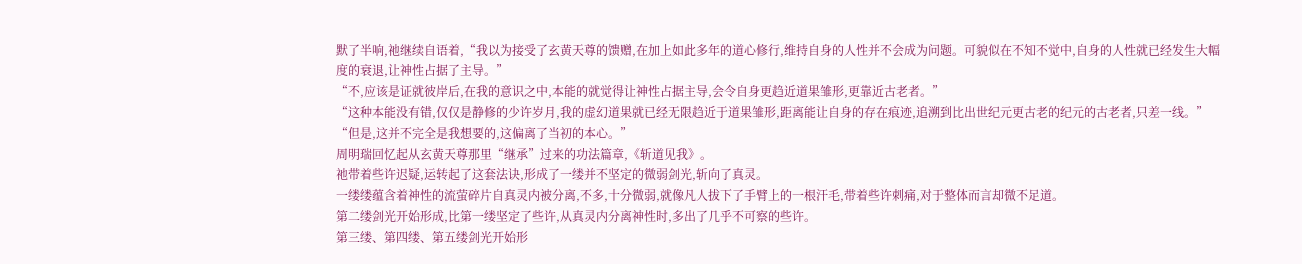默了半响,祂继续自语着,“我以为接受了玄黄天尊的馈赠,在加上如此多年的道心修行,维持自身的人性并不会成为问题。可貌似在不知不觉中,自身的人性就已经发生大幅度的衰退,让神性占据了主导。”
“不,应该是证就彼岸后,在我的意识之中,本能的就觉得让神性占据主导,会令自身更趋近道果雏形,更靠近古老者。”
“这种本能没有错,仅仅是静修的少许岁月,我的虚幻道果就已经无限趋近于道果雏形,距离能让自身的存在痕迹,追溯到比出世纪元更古老的纪元的古老者,只差一线。”
“但是,这并不完全是我想要的,这偏离了当初的本心。”
周明瑞回忆起从玄黄天尊那里“继承”过来的功法篇章,《斩道见我》。
祂带着些许迟疑,运转起了这套法诀,形成了一缕并不坚定的微弱剑光,斩向了真灵。
一缕缕蕴含着神性的流萤碎片自真灵内被分离,不多,十分微弱,就像凡人拔下了手臂上的一根汗毛,带着些许刺痛,对于整体而言却微不足道。
第二缕剑光开始形成,比第一缕坚定了些许,从真灵内分离神性时,多出了几乎不可察的些许。
第三缕、第四缕、第五缕剑光开始形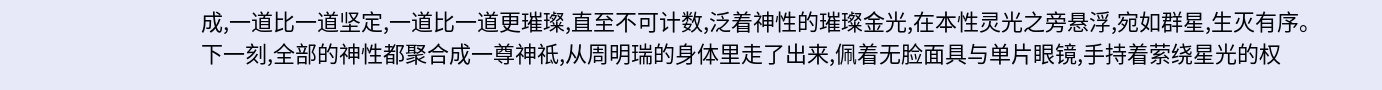成,一道比一道坚定,一道比一道更璀璨,直至不可计数,泛着神性的璀璨金光,在本性灵光之旁悬浮,宛如群星,生灭有序。
下一刻,全部的神性都聚合成一尊神祗,从周明瑞的身体里走了出来,佩着无脸面具与单片眼镜,手持着萦绕星光的权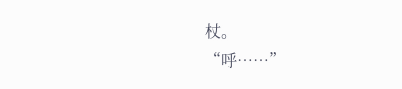杖。
“呼……”